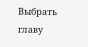Выбрать главу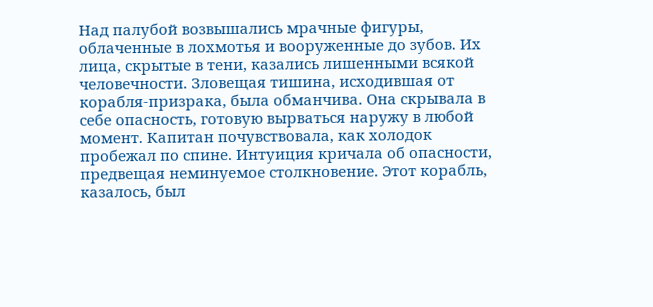Над палубой возвышались мрачные фигуры, облаченные в лохмотья и вооруженные до зубов. Их лица, скрытые в тени, казались лишенными всякой человечности. Зловещая тишина, исходившая от корабля-призрака, была обманчива. Она скрывала в себе опасность, готовую вырваться наружу в любой момент. Капитан почувствовала, как холодок пробежал по спине. Интуиция кричала об опасности, предвещая неминуемое столкновение. Этот корабль, казалось, был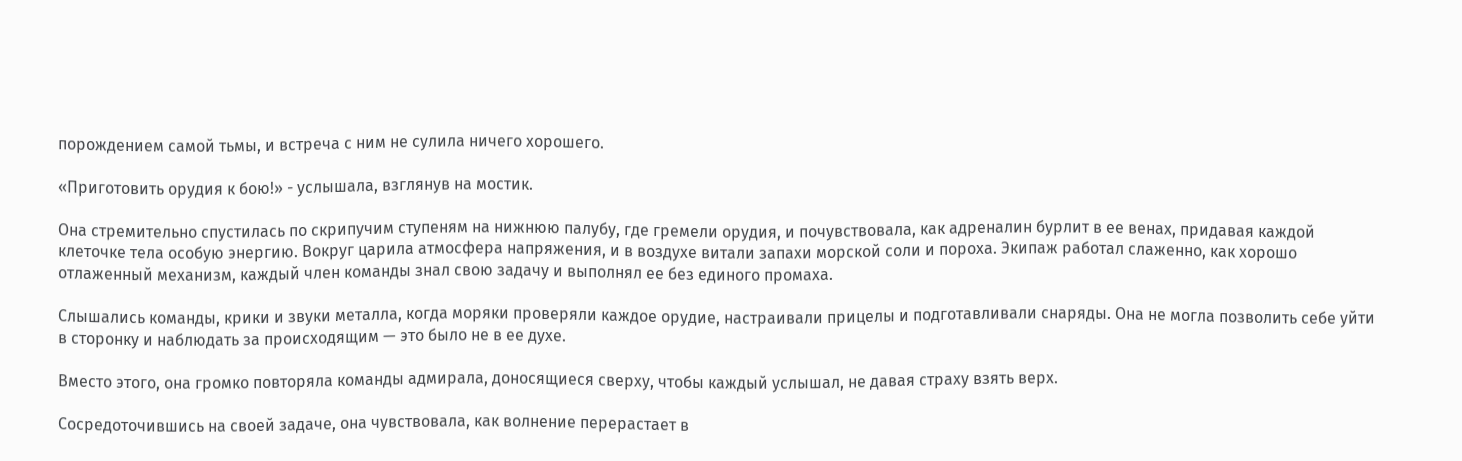порождением самой тьмы, и встреча с ним не сулила ничего хорошего.

«Приготовить орудия к бою!» - услышала, взглянув на мостик.

Она стремительно спустилась по скрипучим ступеням на нижнюю палубу, где гремели орудия, и почувствовала, как адреналин бурлит в ее венах, придавая каждой клеточке тела особую энергию. Вокруг царила атмосфера напряжения, и в воздухе витали запахи морской соли и пороха. Экипаж работал слаженно, как хорошо отлаженный механизм, каждый член команды знал свою задачу и выполнял ее без единого промаха.

Слышались команды, крики и звуки металла, когда моряки проверяли каждое орудие, настраивали прицелы и подготавливали снаряды. Она не могла позволить себе уйти в сторонку и наблюдать за происходящим — это было не в ее духе.

Вместо этого, она громко повторяла команды адмирала, доносящиеся сверху, чтобы каждый услышал, не давая страху взять верх.

Сосредоточившись на своей задаче, она чувствовала, как волнение перерастает в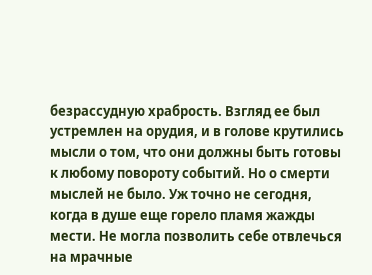безрассудную храбрость. Взгляд ее был устремлен на орудия, и в голове крутились мысли о том, что они должны быть готовы к любому повороту событий. Но о смерти мыслей не было. Уж точно не сегодня, когда в душе еще горело пламя жажды мести. Не могла позволить себе отвлечься на мрачные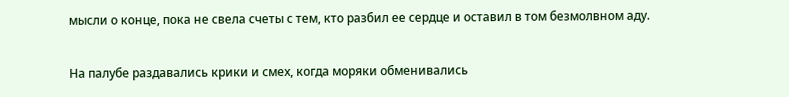мысли о конце, пока не свела счеты с тем, кто разбил ее сердце и оставил в том безмолвном аду.

На палубе раздавались крики и смех, когда моряки обменивались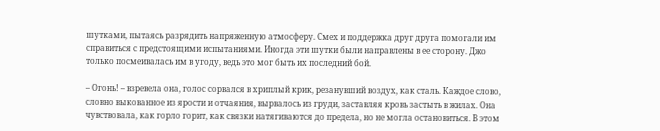шутками, пытаясь разрядить напряженную атмосферу. Смех и поддержка друг друга помогали им справиться с предстоящими испытаниями. Иногда эти шутки были направлены в ее сторону. Джо только посмеивалась им в угоду, ведь это мог быть их последний бой.

– Огонь! – взревела она, голос сорвался в хриплый крик, резанувший воздух, как сталь. Каждое слово, словно выкованное из ярости и отчаяния, вырвалось из груди, заставляя кровь застыть в жилах. Она чувствовала, как горло горит, как связки натягиваются до предела, но не могла остановиться. В этом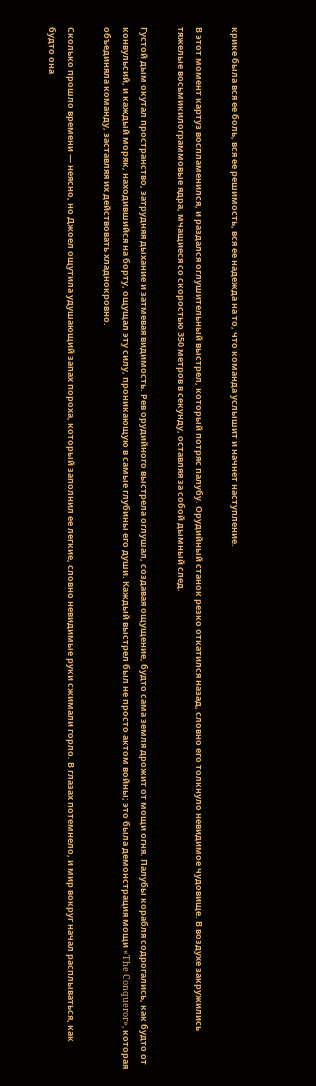крике была вся ее боль, вся ее решимость, вся ее надежда на то, что команда услышит и начнет наступление.

В этот момент картуз воспламенился, и раздался оглушительный выстрел, который потряс палубу. Орудийный станок резко откатился назад, словно его толкнуло невидимое чудовище. В воздухе закружились тяжелые восьмикилограммовые ядра, мчащиеся со скоростью 350 метров в секунду, оставляя за собой дымный след.

Густой дым окутал пространство, затрудняя дыхание и затмевая видимость. Рев орудийного выстрела оглушал, создавая ощущение, будто сама земля дрожит от мощи огня. Палубы корабля содрогались, как будто от конвульсий, и каждый моряк, находившийся на борту, ощущал эту силу, проникающую в самые глубины его души. Каждый выстрел был не просто актом войны; это была демонстрация мощи «The Conqueror», которая объединяла команду, заставляя их действовать хладнокровно.

Сколько прошло времени — неясно, но Джоел ощутила удушающий запах пороха, который заполнил ее легкие, словно невидимые руки сжимали горло. В глазах потемнело, и мир вокруг начал расплываться, как будто она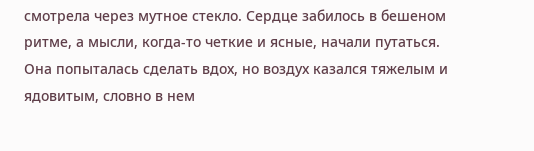смотрела через мутное стекло. Сердце забилось в бешеном ритме, а мысли, когда-то четкие и ясные, начали путаться. Она попыталась сделать вдох, но воздух казался тяжелым и ядовитым, словно в нем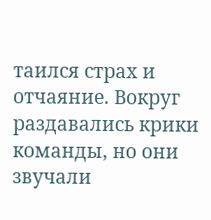таился страх и отчаяние. Вокруг раздавались крики команды, но они звучали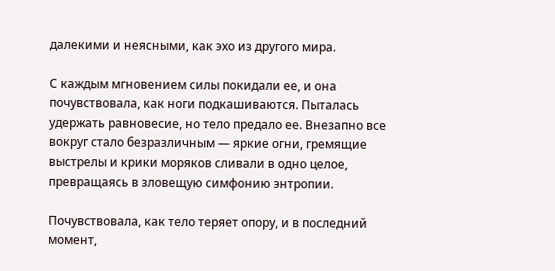далекими и неясными, как эхо из другого мира.

С каждым мгновением силы покидали ее, и она почувствовала, как ноги подкашиваются. Пыталась удержать равновесие, но тело предало ее. Внезапно все вокруг стало безразличным — яркие огни, гремящие выстрелы и крики моряков сливали в одно целое, превращаясь в зловещую симфонию энтропии.

Почувствовала, как тело теряет опору, и в последний момент,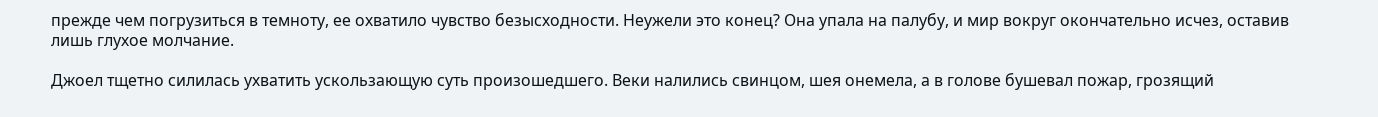прежде чем погрузиться в темноту, ее охватило чувство безысходности. Неужели это конец? Она упала на палубу, и мир вокруг окончательно исчез, оставив лишь глухое молчание.

Джоел тщетно силилась ухватить ускользающую суть произошедшего. Веки налились свинцом, шея онемела, а в голове бушевал пожар, грозящий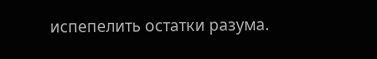испепелить остатки разума.